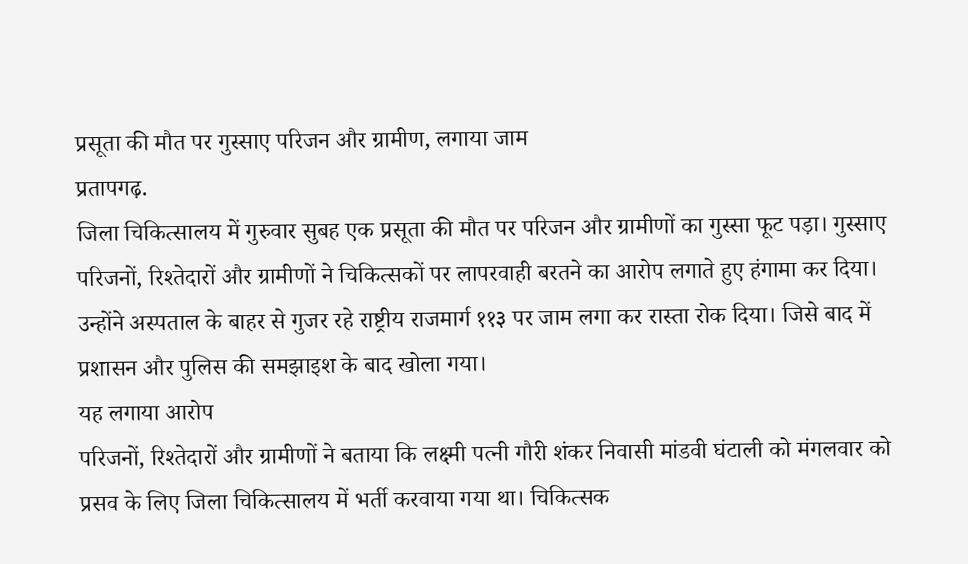प्रसूता की मौत पर गुस्साए परिजन और ग्रामीण, लगाया जाम
प्रतापगढ़.
जिला चिकित्सालय में गुरुवार सुबह एक प्रसूता की मौत पर परिजन और ग्रामीणों का गुस्सा फूट पड़ा। गुस्साए परिजनों, रिश्तेदारों और ग्रामीणों ने चिकित्सकों पर लापरवाही बरतने का आरोप लगाते हुए हंगामा कर दिया। उन्होंने अस्पताल के बाहर से गुजर रहे राष्ट्रीय राजमार्ग ११३ पर जाम लगा कर रास्ता रोक दिया। जिसे बाद में प्रशासन और पुलिस की समझाइश के बाद खोला गया।
यह लगाया आरोप
परिजनों, रिश्तेदारों और ग्रामीणों ने बताया कि लक्ष्मी पत्नी गौरी शंकर निवासी मांडवी घंटाली को मंगलवार को प्रसव के लिए जिला चिकित्सालय में भर्ती करवाया गया था। चिकित्सक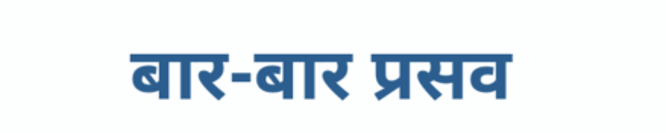बार-बार प्रसव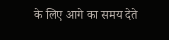के लिए आगे का समय देते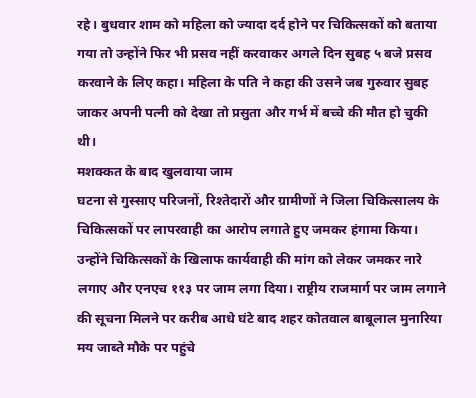रहे। बुधवार शाम को महिला को ज्यादा दर्द होने पर चिकित्सकों को बताया गया तो उन्होंने फिर भी प्रसव नहीं करवाकर अगले दिन सुबह ५ बजे प्रसव करवाने के लिए कहा। महिला के पति ने कहा की उसने जब गुरुवार सुबह जाकर अपनी पत्नी को देखा तो प्रसुता और गर्भ में बच्चे की मौत हो चुकी थी।
मशक्कत के बाद खुलवाया जाम
घटना से गुस्साए परिजनों, रिश्तेदारों और ग्रामीणों ने जिला चिकित्सालय के चिकित्सकों पर लापरवाही का आरोप लगाते हुए जमकर हंगामा किया। उन्होंने चिकित्सकों के खिलाफ कार्यवाही की मांग को लेकर जमकर नारे लगाए और एनएच ११३ पर जाम लगा दिया। राष्ट्रीय राजमार्ग पर जाम लगाने की सूचना मिलने पर करीब आधे घंटे बाद शहर कोतवाल बाबूलाल मुनारिया मय जाब्ते मौके पर पहुंचे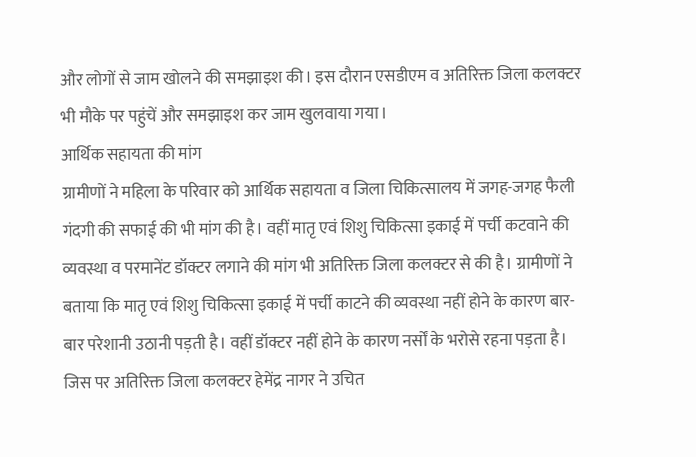और लोगों से जाम खोलने की समझाइश की। इस दौरान एसडीएम व अतिरिक्त जिला कलक्टर भी मौके पर पहुंचें और समझाइश कर जाम खुलवाया गया।
आर्थिक सहायता की मांग
ग्रामीणों ने महिला के परिवार को आर्थिक सहायता व जिला चिकित्सालय में जगह-जगह फैली गंदगी की सफाई की भी मांग की है। वहीं मातृ एवं शिशु चिकित्सा इकाई में पर्ची कटवाने की व्यवस्था व परमानेंट डॉक्टर लगाने की मांग भी अतिरिक्त जिला कलक्टर से की है। ग्रामीणों ने बताया कि मातृ एवं शिशु चिकित्सा इकाई में पर्ची काटने की व्यवस्था नहीं होने के कारण बार-बार परेशानी उठानी पड़ती है। वहीं डॉक्टर नहीं होने के कारण नर्सों के भरोसे रहना पड़ता है। जिस पर अतिरिक्त जिला कलक्टर हेमेंद्र नागर ने उचित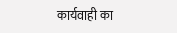कार्यवाही का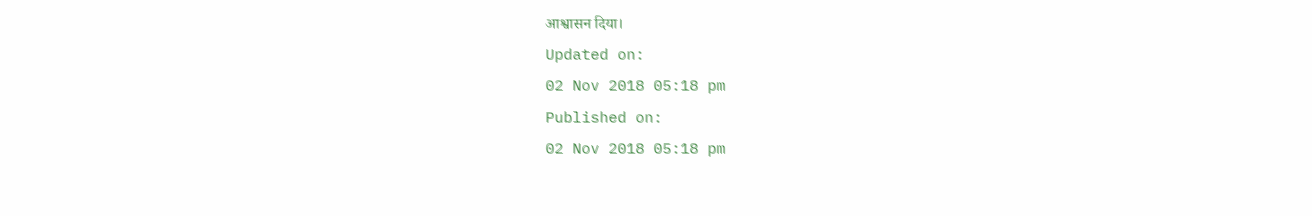आश्वासन दिया।
Updated on:
02 Nov 2018 05:18 pm
Published on:
02 Nov 2018 05:18 pm